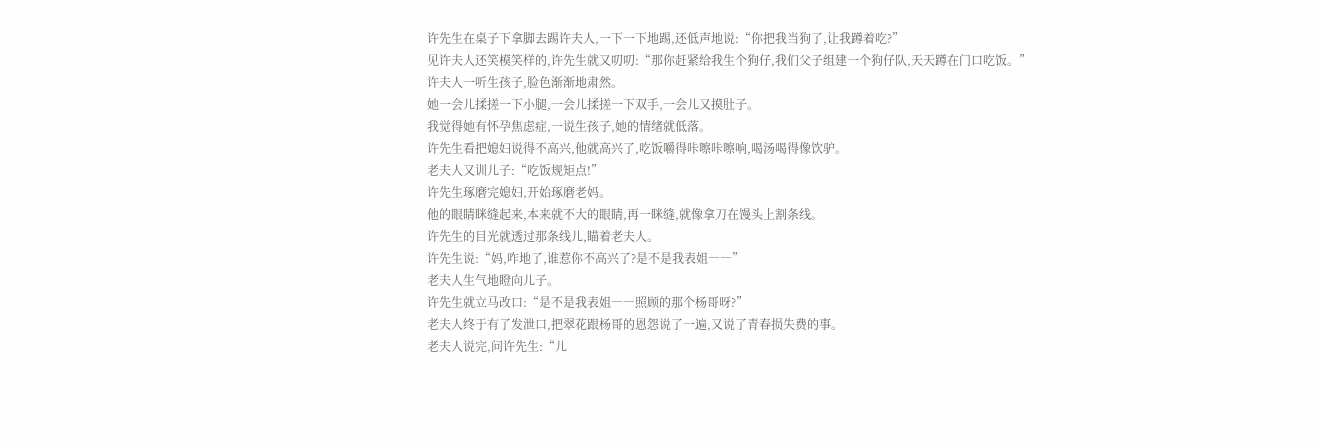许先生在桌子下拿脚去踢许夫人,一下一下地踢,还低声地说:“你把我当狗了,让我蹲着吃?”
见许夫人还笑模笑样的,许先生就又叨叨:“那你赶紧给我生个狗仔,我们父子组建一个狗仔队,天天蹲在门口吃饭。”
许夫人一听生孩子,脸色渐渐地肃然。
她一会儿揉搓一下小腿,一会儿揉搓一下双手,一会儿又摸肚子。
我觉得她有怀孕焦虑症,一说生孩子,她的情绪就低落。
许先生看把媳妇说得不高兴,他就高兴了,吃饭嚼得咔嚓咔嚓响,喝汤喝得像饮驴。
老夫人又训儿子:“吃饭规矩点!”
许先生琢磨完媳妇,开始琢磨老妈。
他的眼睛眯缝起来,本来就不大的眼睛,再一眯缝,就像拿刀在馒头上割条线。
许先生的目光就透过那条线儿,瞄着老夫人。
许先生说:“妈,咋地了,谁惹你不高兴了?是不是我表姐――”
老夫人生气地瞪向儿子。
许先生就立马改口:“是不是我表姐――照顾的那个杨哥呀?”
老夫人终于有了发泄口,把翠花跟杨哥的恩怨说了一遍,又说了青春损失费的事。
老夫人说完,问许先生:“儿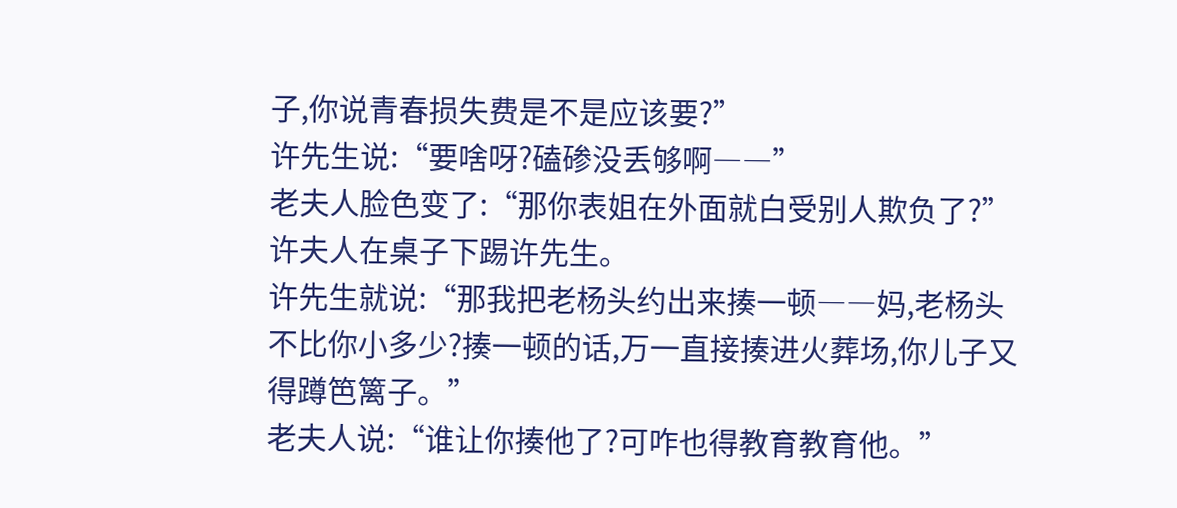子,你说青春损失费是不是应该要?”
许先生说:“要啥呀?磕碜没丢够啊――”
老夫人脸色变了:“那你表姐在外面就白受别人欺负了?”
许夫人在桌子下踢许先生。
许先生就说:“那我把老杨头约出来揍一顿――妈,老杨头不比你小多少?揍一顿的话,万一直接揍进火葬场,你儿子又得蹲笆篱子。”
老夫人说:“谁让你揍他了?可咋也得教育教育他。”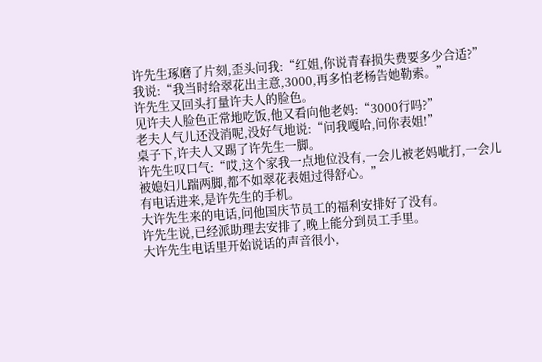许先生琢磨了片刻,歪头问我:“红姐,你说青春损失费要多少合适?”
我说:“我当时给翠花出主意,3000,再多怕老杨告她勒索。”
许先生又回头打量许夫人的脸色。
见许夫人脸色正常地吃饭,他又看向他老妈:“3000行吗?”
老夫人气儿还没消呢,没好气地说:“问我嘎哈,问你表姐!”
桌子下,许夫人又踢了许先生一脚。
许先生叹口气:“哎,这个家我一点地位没有,一会儿被老妈呲打,一会儿被媳妇儿踹两脚,都不如翠花表姐过得舒心。”
有电话进来,是许先生的手机。
大许先生来的电话,问他国庆节员工的福利安排好了没有。
许先生说,已经派助理去安排了,晚上能分到员工手里。
大许先生电话里开始说话的声音很小,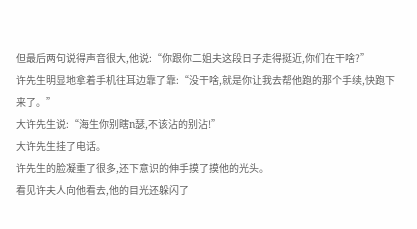但最后两句说得声音很大,他说:“你跟你二姐夫这段日子走得挺近,你们在干啥?”
许先生明显地拿着手机往耳边靠了靠:“没干啥,就是你让我去帮他跑的那个手续,快跑下来了。”
大许先生说:“海生你别瞎n瑟,不该沾的别沾!”
大许先生挂了电话。
许先生的脸凝重了很多,还下意识的伸手摸了摸他的光头。
看见许夫人向他看去,他的目光还躲闪了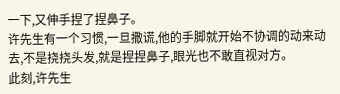一下,又伸手捏了捏鼻子。
许先生有一个习惯,一旦撒谎,他的手脚就开始不协调的动来动去,不是挠挠头发,就是捏捏鼻子,眼光也不敢直视对方。
此刻,许先生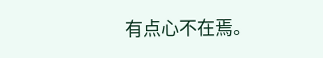有点心不在焉。